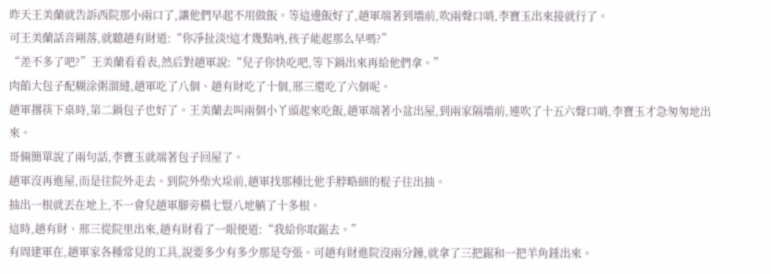昨天王美蘭就告訴西院那小兩口了,讓他們早起不用做飯。等這邊飯好了,趙軍端著到墻前,吹兩聲口哨,李寶玉出來接就行了。
可王美蘭話音剛落,就聽趙有財道:“你凈扯淡!這才幾點吶,孩子能起那么早嗎?”
“差不多了吧?”王美蘭看看表,然后對趙軍說:“兒子你快吃吧,等下鍋出來再給他們拿。”
肉餡大包子配糊涂粥溜縫,趙軍吃了八個、趙有財吃了十個,邢三還吃了六個呢。
趙軍撂筷下桌時,第二鍋包子也好了。王美蘭去叫兩個小丫頭起來吃飯,趙軍端著小盆出屋,到兩家隔墻前,連吹了十五六聲口哨,李寶玉才急匆匆地出來。
哥倆簡單說了兩句話,李寶玉就端著包子回屋了。
趙軍沒再進屋,而是往院外走去。到院外柴火垛前,趙軍找那種比他手脖略細的棍子往出抽。
抽出一根就丟在地上,不一會兒趙軍腳旁橫七豎八地躺了十多根。
這時,趙有財、邢三從院里出來,趙有財看了一眼便道:“我給你取鋸去。”
有周建軍在,趙軍家各種常見的工具,說要多少有多少那是夸張。可趙有財進院沒兩分鐘,就拿了三把鋸和一把羊角錘出來。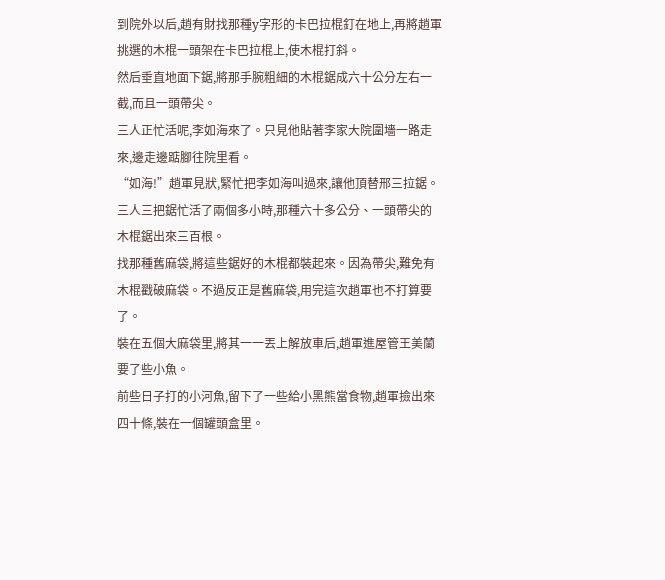到院外以后,趙有財找那種y字形的卡巴拉棍釘在地上,再將趙軍挑選的木棍一頭架在卡巴拉棍上,使木棍打斜。
然后垂直地面下鋸,將那手腕粗細的木棍鋸成六十公分左右一截,而且一頭帶尖。
三人正忙活呢,李如海來了。只見他貼著李家大院圍墻一路走來,邊走邊踮腳往院里看。
“如海!”趙軍見狀,緊忙把李如海叫過來,讓他頂替邢三拉鋸。
三人三把鋸忙活了兩個多小時,那種六十多公分、一頭帶尖的木棍鋸出來三百根。
找那種舊麻袋,將這些鋸好的木棍都裝起來。因為帶尖,難免有木棍戳破麻袋。不過反正是舊麻袋,用完這次趙軍也不打算要了。
裝在五個大麻袋里,將其一一丟上解放車后,趙軍進屋管王美蘭要了些小魚。
前些日子打的小河魚,留下了一些給小黑熊當食物,趙軍撿出來四十條,裝在一個罐頭盒里。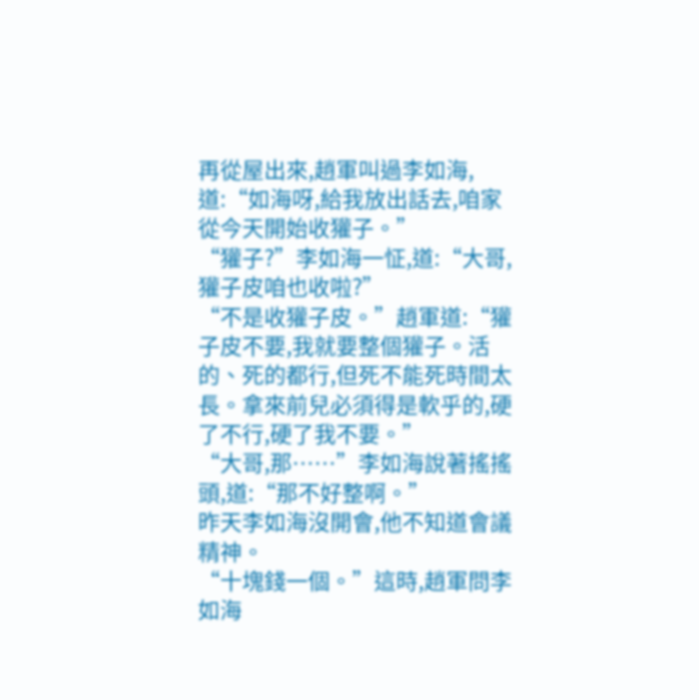再從屋出來,趙軍叫過李如海,道:“如海呀,給我放出話去,咱家從今天開始收獾子。”
“獾子?”李如海一怔,道:“大哥,獾子皮咱也收啦?”
“不是收獾子皮。”趙軍道:“獾子皮不要,我就要整個獾子。活的、死的都行,但死不能死時間太長。拿來前兒必須得是軟乎的,硬了不行,硬了我不要。”
“大哥,那……”李如海說著搖搖頭,道:“那不好整啊。”
昨天李如海沒開會,他不知道會議精神。
“十塊錢一個。”這時,趙軍問李如海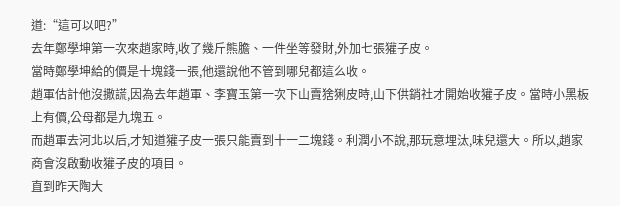道:“這可以吧?”
去年鄭學坤第一次來趙家時,收了幾斤熊膽、一件坐等發財,外加七張獾子皮。
當時鄭學坤給的價是十塊錢一張,他還說他不管到哪兒都這么收。
趙軍估計他沒撒謊,因為去年趙軍、李寶玉第一次下山賣猞猁皮時,山下供銷社才開始收獾子皮。當時小黑板上有價,公母都是九塊五。
而趙軍去河北以后,才知道獾子皮一張只能賣到十一二塊錢。利潤小不說,那玩意埋汰,味兒還大。所以,趙家商會沒啟動收獾子皮的項目。
直到昨天陶大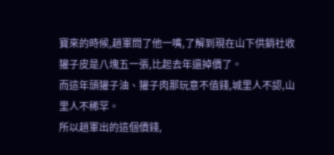寶來的時候,趙軍問了他一嘴,了解到現在山下供銷社收獾子皮是八塊五一張,比起去年還掉價了。
而這年頭獾子油、獾子肉那玩意不值錢,城里人不認,山里人不稀罕。
所以趙軍出的這個價錢,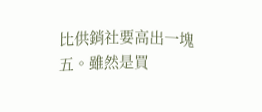比供銷社要高出一塊五。雖然是買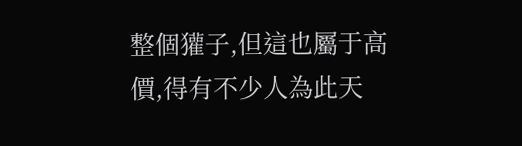整個獾子,但這也屬于高價,得有不少人為此天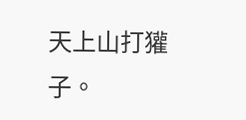天上山打獾子。